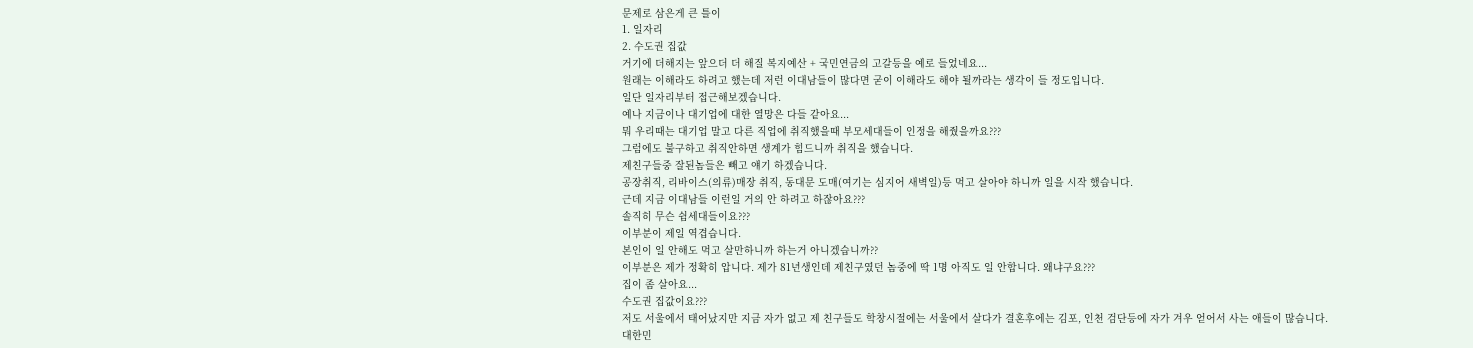문제로 삼은게 큰 틀이
1. 일자리
2. 수도권 집값
거기에 더해지는 앞으더 더 해질 복지예산 + 국민연금의 고갈등을 예로 들었네요...
원래는 이해라도 하려고 했는데 저런 이대남들이 많다면 굳이 이해라도 해야 될까라는 생각이 들 정도입니다.
일단 일자리부터 접근해보겠습니다.
예나 지금이나 대기업에 대한 열망은 다들 같아요...
뭐 우리때는 대기업 말고 다른 직업에 취직했을때 부모세대들이 인정을 해줬을까요???
그럼에도 불구하고 취직안하면 생계가 힘드니까 취직을 했습니다.
제친구들중 잘된놈들은 빼고 얘기 하겠습니다.
공장취직, 리바이스(의류)매장 취직, 동대문 도매(여기는 심지어 새벽일)등 먹고 살아야 하니까 일을 시작 했습니다.
근데 지금 이대남들 이런일 거의 안 하려고 하잖아요???
솔직히 무슨 쉼세대들이요???
이부분이 제일 역겹습니다.
본인이 일 안해도 먹고 살만하니까 하는거 아니겠습니까??
이부분은 제가 정확히 압니다. 제가 81년생인데 제친구였던 놈중에 딱 1명 아직도 일 안합니다. 왜냐구요???
집이 좀 살아요...
수도권 집값이요???
저도 서울에서 태어났지만 지금 자가 없고 제 친구들도 학창시절에는 서울에서 살다가 결혼후에는 김포, 인천 검단등에 자가 겨우 얻어서 사는 애들이 많습니다.
대한민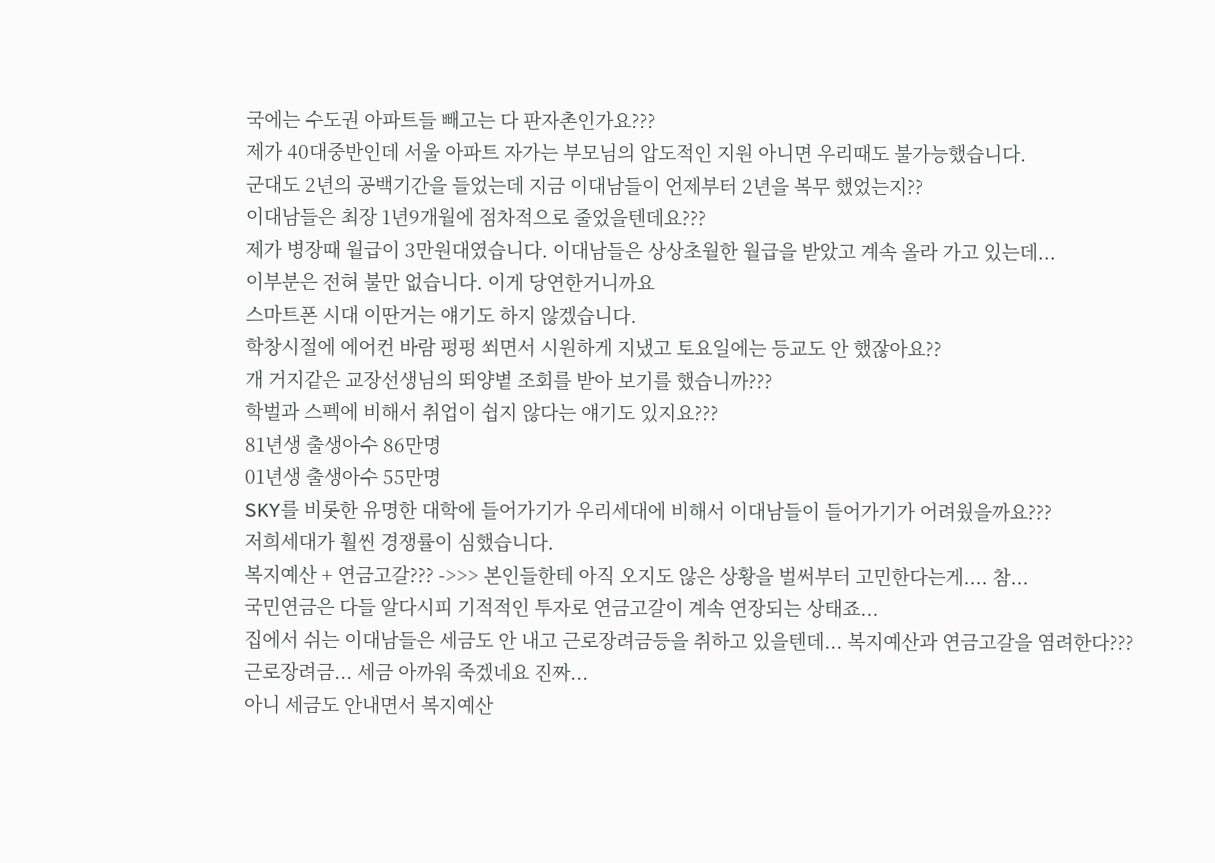국에는 수도권 아파트들 빼고는 다 판자촌인가요???
제가 40대중반인데 서울 아파트 자가는 부모님의 압도적인 지원 아니면 우리때도 불가능했습니다.
군대도 2년의 공백기간을 들었는데 지금 이대남들이 언제부터 2년을 복무 했었는지??
이대남들은 최장 1년9개월에 점차적으로 줄었을텐데요???
제가 병장때 월급이 3만원대였습니다. 이대남들은 상상초월한 월급을 받았고 계속 올라 가고 있는데...
이부분은 전혀 불만 없습니다. 이게 당연한거니까요
스마트폰 시대 이딴거는 얘기도 하지 않겠습니다.
학창시절에 에어컨 바람 펑펑 쐬면서 시원하게 지냈고 토요일에는 등교도 안 했잖아요??
개 거지같은 교장선생님의 뙤양볕 조회를 받아 보기를 했습니까???
학벌과 스펙에 비해서 취업이 쉽지 않다는 얘기도 있지요???
81년생 출생아수 86만명
01년생 출생아수 55만명
SKY를 비롯한 유명한 대학에 들어가기가 우리세대에 비해서 이대남들이 들어가기가 어려웠을까요???
저희세대가 훨씬 경쟁률이 심했습니다.
복지예산 + 연금고갈??? ->>> 본인들한테 아직 오지도 않은 상황을 벌써부터 고민한다는게.... 참...
국민연금은 다들 알다시피 기적적인 투자로 연금고갈이 계속 연장되는 상태죠...
집에서 쉬는 이대남들은 세금도 안 내고 근로장려금등을 취하고 있을텐데... 복지예산과 연금고갈을 염려한다???
근로장려금... 세금 아까워 죽겠네요 진짜...
아니 세금도 안내면서 복지예산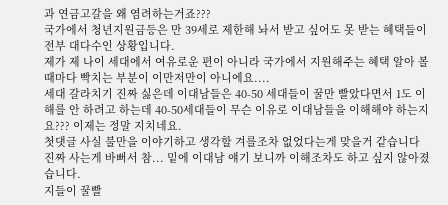과 연금고갈을 왜 염려하는거죠???
국가에서 청년지원금등은 만 39세로 제한해 놔서 받고 싶어도 못 받는 혜택들이 전부 대다수인 상황입니다.
제가 제 나이 세대에서 여유로운 편이 아니라 국가에서 지원해주는 혜택 알아 볼때마다 빡치는 부분이 이만저만이 아니에요....
세대 갈라치기 진짜 싫은데 이대남들은 40-50 세대들이 꿀만 빨았다면서 1도 이해를 안 하려고 하는데 40-50세대들이 무슨 이유로 이대남들을 이해해야 하는지요??? 이제는 정말 지치네요.
첫댓글 사실 불만을 이야기하고 생각할 겨를조차 없었다는게 맞을거 같습니다
진짜 사는게 바뻐서 참... 밑에 이대남 얘기 보니까 이해조차도 하고 싶지 않아졌습니다.
지들이 꿀빨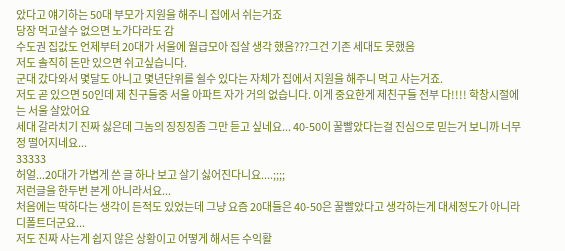았다고 얘기하는 50대 부모가 지원을 해주니 집에서 쉬는거죠
당장 먹고살수 없으면 노가다라도 감
수도권 집값도 언제부터 20대가 서울에 월급모아 집살 생각 했음???그건 기존 세대도 못했음
저도 솔직히 돈만 있으면 쉬고싶습니다.
군대 갔다와서 몇달도 아니고 몇년단위를 쉴수 있다는 자체가 집에서 지원을 해주니 먹고 사는거죠.
저도 곧 있으면 50인데 제 친구들중 서울 아파트 자가 거의 없습니다. 이게 중요한게 제친구들 전부 다!!!! 학창시절에는 서울 살았어요
세대 갈라치기 진짜 싫은데 그놈의 징징징좀 그만 듣고 싶네요... 40-50이 꿀빨았다는걸 진심으로 믿는거 보니까 너무 정 떨어지네요...
33333
허얼...20대가 가볍게 쓴 글 하나 보고 살기 싫어진다니요....;;;;
저런글을 한두번 본게 아니라서요...
처음에는 딱하다는 생각이 든적도 있었는데 그냥 요즘 20대들은 40-50은 꿀빨았다고 생각하는게 대세정도가 아니라 디폴트더군요...
저도 진짜 사는게 쉽지 않은 상황이고 어떻게 해서든 수익활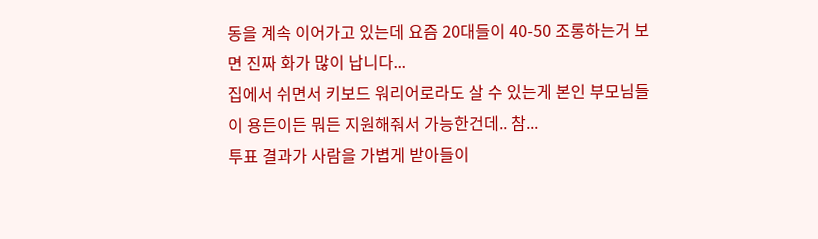동을 계속 이어가고 있는데 요즘 20대들이 40-50 조롱하는거 보면 진짜 화가 많이 납니다...
집에서 쉬면서 키보드 워리어로라도 살 수 있는게 본인 부모님들이 용든이든 뭐든 지원해줘서 가능한건데.. 참...
투표 결과가 사람을 가볍게 받아들이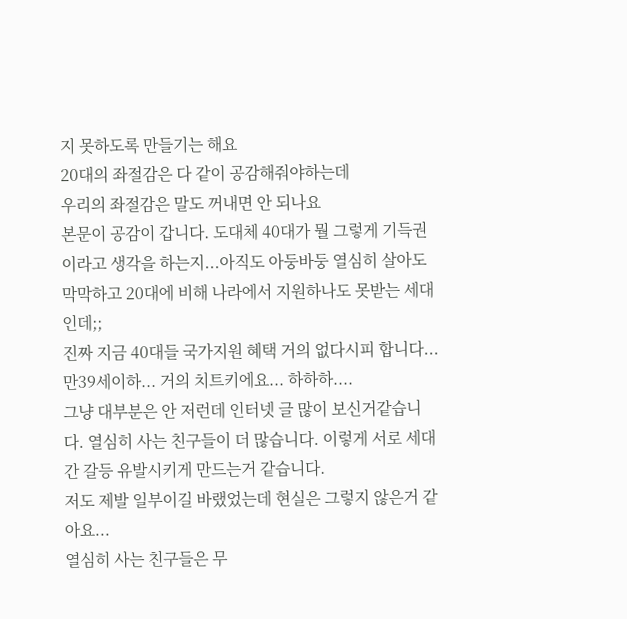지 못하도록 만들기는 해요
20대의 좌절감은 다 같이 공감해줘야하는데
우리의 좌절감은 말도 꺼내면 안 되나요
본문이 공감이 갑니다. 도대체 40대가 뭘 그렇게 기득권이라고 생각을 하는지...아직도 아둥바둥 열심히 살아도 막막하고 20대에 비해 나라에서 지원하나도 못받는 세대인데;;
진짜 지금 40대들 국가지원 혜택 거의 없다시피 합니다...
만39세이하... 거의 치트키에요... 하하하....
그냥 대부분은 안 저런데 인터넷 글 많이 보신거같습니다. 열심히 사는 친구들이 더 많습니다. 이렇게 서로 세대간 갈등 유발시키게 만드는거 같습니다.
저도 제발 일부이길 바랬었는데 현실은 그렇지 않은거 같아요...
열심히 사는 친구들은 무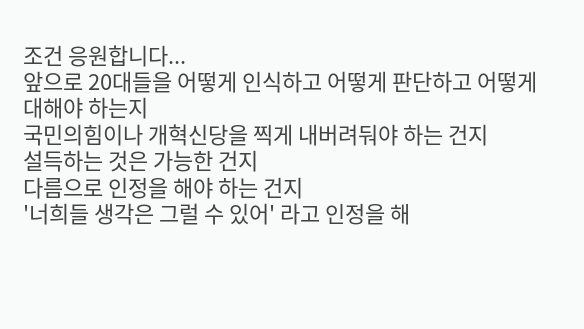조건 응원합니다...
앞으로 20대들을 어떻게 인식하고 어떻게 판단하고 어떻게 대해야 하는지
국민의힘이나 개혁신당을 찍게 내버려둬야 하는 건지
설득하는 것은 가능한 건지
다름으로 인정을 해야 하는 건지
'너희들 생각은 그럴 수 있어' 라고 인정을 해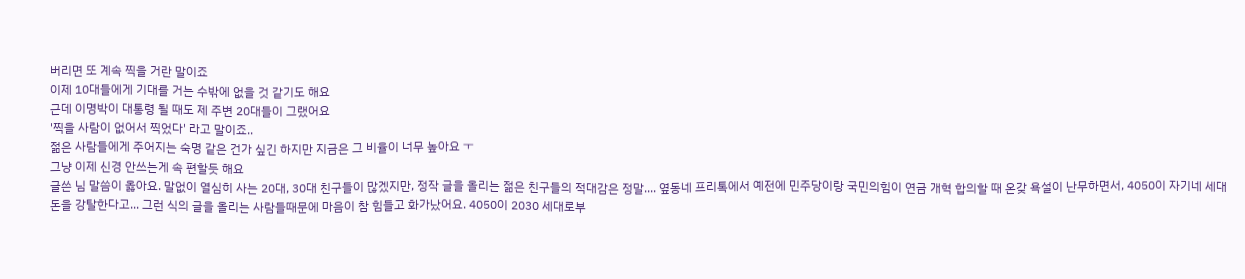버리면 또 계속 찍을 거란 말이죠
이제 10대들에게 기대를 거는 수밖에 없을 것 같기도 해요
근데 이명박이 대통령 될 때도 제 주변 20대들이 그랬어요
'찍을 사람이 없어서 찍었다' 라고 말이죠..
젊은 사람들에게 주어지는 숙명 같은 건가 싶긴 하지만 지금은 그 비율이 너무 높아요 ㅜ
그냥 이제 신경 안쓰는게 속 편할듯 해요
글쓴 님 말씀이 옳아요. 말없이 열심히 사는 20대, 30대 친구들이 많겠지만, 정작 글을 올리는 젊은 친구들의 적대감은 정말.... 옆동네 프리톡에서 예전에 민주당이랑 국민의힘이 연금 개혁 합의할 때 온갖 욕설이 난무하면서, 4050이 자기네 세대 돈을 강탈한다고... 그런 식의 글을 올리는 사람들때문에 마음이 참 힘들고 화가났어요. 4050이 2030 세대로부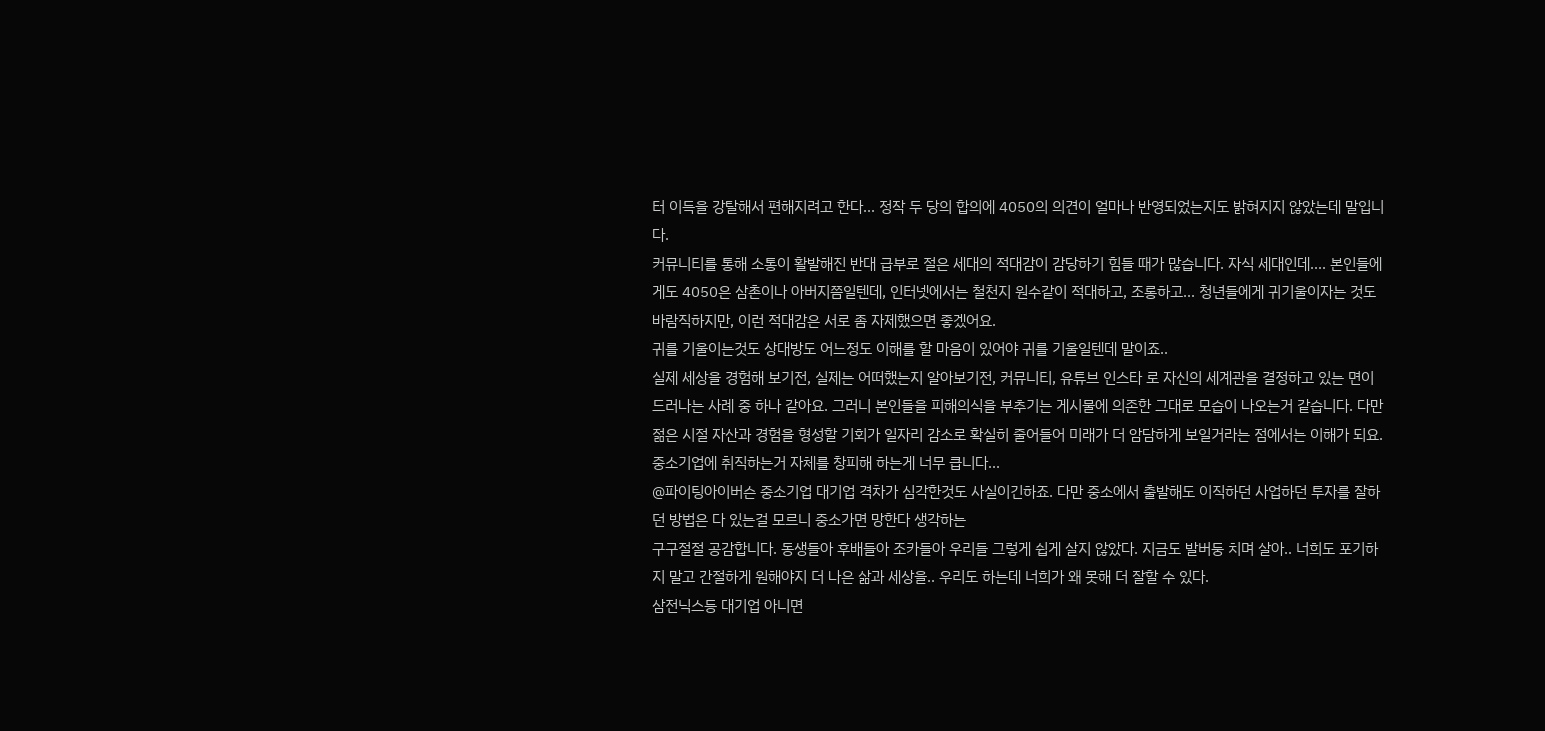터 이득을 강탈해서 편해지려고 한다... 정작 두 당의 합의에 4050의 의견이 얼마나 반영되었는지도 밝혀지지 않았는데 말입니다.
커뮤니티를 통해 소통이 활발해진 반대 급부로 절은 세대의 적대감이 감당하기 힘들 때가 많습니다. 자식 세대인데.... 본인들에게도 4050은 삼촌이나 아버지쯤일텐데, 인터넷에서는 철천지 원수같이 적대하고, 조롱하고... 청년들에게 귀기울이자는 것도 바람직하지만, 이런 적대감은 서로 좀 자제했으면 좋겠어요.
귀를 기울이는것도 상대방도 어느정도 이해를 할 마음이 있어야 귀를 기울일텐데 말이죠..
실제 세상을 경험해 보기전, 실제는 어떠했는지 알아보기전, 커뮤니티, 유튜브 인스타 로 자신의 세계관을 결정하고 있는 면이 드러나는 사례 중 하나 같아요. 그러니 본인들을 피해의식을 부추기는 게시물에 의존한 그대로 모습이 나오는거 같습니다. 다만 젊은 시절 자산과 경험을 형성할 기회가 일자리 감소로 확실히 줄어들어 미래가 더 암담하게 보일거라는 점에서는 이해가 되요.
중소기업에 취직하는거 자체를 창피해 하는게 너무 큽니다...
@파이팅아이버슨 중소기업 대기업 격차가 심각한것도 사실이긴하죠. 다만 중소에서 출발해도 이직하던 사업하던 투자를 잘하던 방법은 다 있는걸 모르니 중소가면 망한다 생각하는
구구절절 공감합니다. 동생들아 후배들아 조카들아 우리들 그렇게 쉽게 살지 않았다. 지금도 발버둥 치며 살아.. 너희도 포기하지 말고 간절하게 원해야지 더 나은 삶과 세상을.. 우리도 하는데 너희가 왜 못해 더 잘할 수 있다.
삼전닉스등 대기업 아니면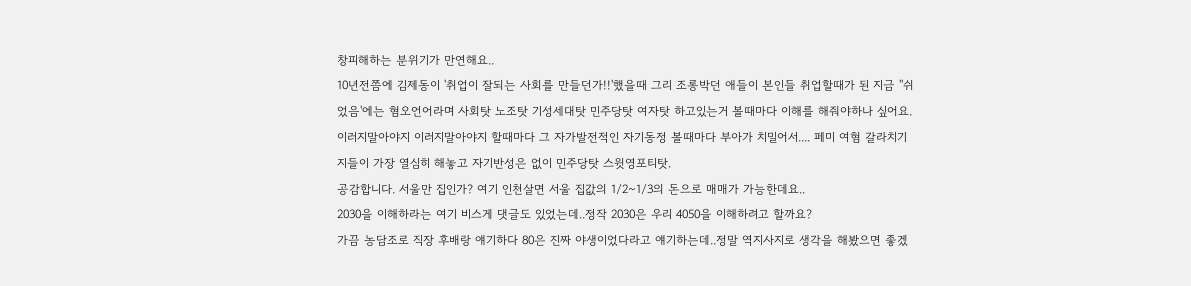창피해하는 분위기가 만연해요..
10년전쯤에 김제동이 '취업이 잘되는 사회를 만들던가!!'했을때 그리 조롱박던 애들이 본인들 취업할때가 된 지금 ''쉬었음'에는 혐오언어라며 사회탓 노조탓 기성세대탓 민주당탓 여자탓 하고있는거 볼때마다 이해를 해줘야하나 싶어요. 이러지말아야지 이러지말아야지 할때마다 그 자가발전적인 자기동정 볼때마다 부아가 치밀어서.... 페미 여혐 갈라치기 지들이 가장 열심히 해놓고 자기반성은 없이 민주당탓 스윗영포티탓.
공감합니다. 서울만 집인가? 여기 인천살면 서울 집값의 1/2~1/3의 돈으로 매매가 가능한데요..
2030을 이해하라는 여기 비스게 댓글도 있었는데..정작 2030은 우리 4050을 이해하려고 할까요?
가끔 농담조로 직장 후배랑 얘기하다 80은 진짜 야생이었다라고 얘기하는데..정말 역지사지로 생각을 해봤으면 좋겠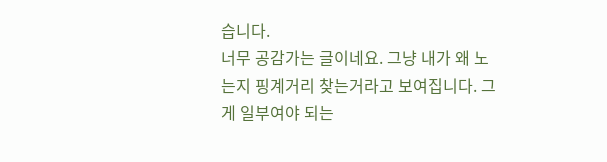습니다.
너무 공감가는 글이네요. 그냥 내가 왜 노는지 핑계거리 찾는거라고 보여집니다. 그게 일부여야 되는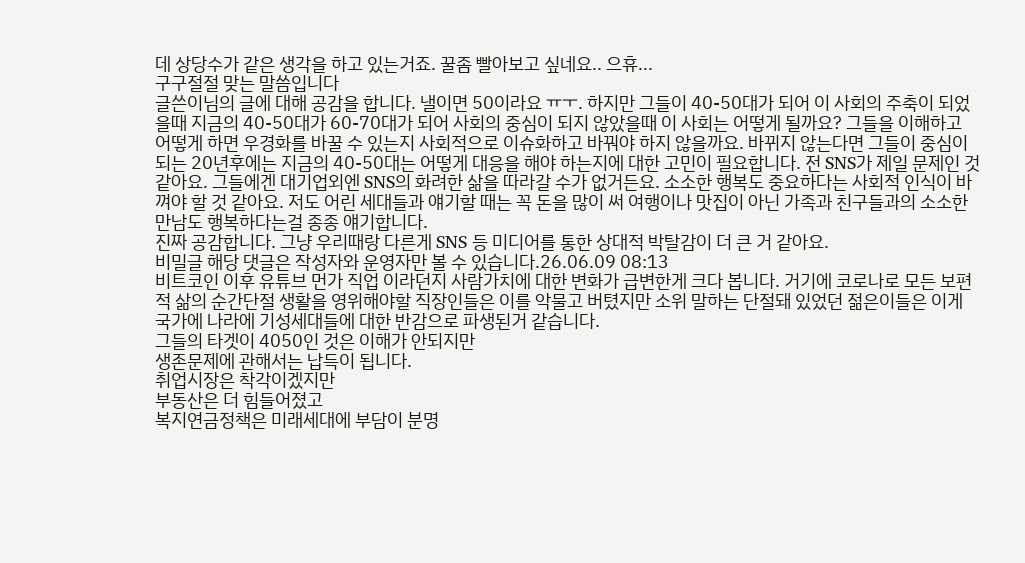데 상당수가 같은 생각을 하고 있는거죠. 꿀좀 빨아보고 싶네요.. 으휴...
구구절절 맞는 말씀입니다
글쓴이님의 글에 대해 공감을 합니다. 낼이면 50이라요 ㅠㅜ. 하지만 그들이 40-50대가 되어 이 사회의 주축이 되었을때 지금의 40-50대가 60-70대가 되어 사회의 중심이 되지 않았을때 이 사회는 어떻게 될까요? 그들을 이해하고 어떻게 하면 우경화를 바꿀 수 있는지 사회적으로 이슈화하고 바꿔야 하지 않을까요. 바뀌지 않는다면 그들이 중심이 되는 20년후에는 지금의 40-50대는 어떻게 대응을 해야 하는지에 대한 고민이 필요합니다. 전 SNS가 제일 문제인 것 같아요. 그들에겐 대기업외엔 SNS의 화려한 삶을 따라갈 수가 없거든요. 소소한 행복도 중요하다는 사회적 인식이 바껴야 할 것 같아요. 저도 어린 세대들과 얘기할 때는 꼭 돈을 많이 써 여행이나 맛집이 아닌 가족과 친구들과의 소소한 만남도 행복하다는걸 종종 얘기합니다.
진짜 공감합니다. 그냥 우리때랑 다른게 SNS 등 미디어를 통한 상대적 박탈감이 더 큰 거 같아요.
비밀글 해당 댓글은 작성자와 운영자만 볼 수 있습니다.26.06.09 08:13
비트코인 이후 유튜브 먼가 직업 이라던지 사람가치에 대한 변화가 급변한게 크다 봅니다. 거기에 코로나로 모든 보편적 삶의 순간단절 생활을 영위해야할 직장인들은 이를 악물고 버텼지만 소위 말하는 단절돼 있었던 젊은이들은 이게 국가에 나라에 기성세대들에 대한 반감으로 파생된거 같습니다.
그들의 타겟이 4050인 것은 이해가 안되지만
생존문제에 관해서는 납득이 됩니다.
취업시장은 착각이겠지만
부동산은 더 힘들어졌고
복지연금정책은 미래세대에 부담이 분명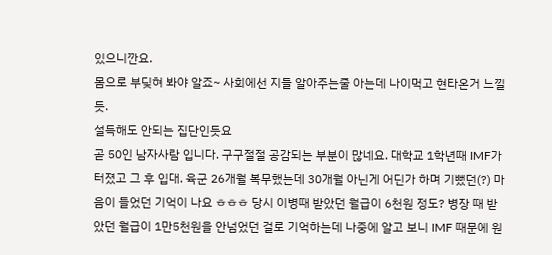있으니깐요.
몸으로 부딪혀 봐야 알죠~ 사회에선 지들 알아주는줄 아는데 나이먹고 현타온거 느낄듯.
설득해도 안되는 집단인듯요
곧 50인 남자사람 입니다. 구구절절 공감되는 부분이 많네요. 대학교 1학년때 IMF가 터졌고 그 후 입대. 육군 26개월 복무했는데 30개월 아닌게 어딘가 하며 기뻤던(?) 마음이 들었던 기억이 나요 ㅎㅎㅎ 당시 이병때 받았던 월급이 6천원 정도? 병장 때 받았던 월급이 1만5천원을 안넘었던 걸로 기억하는데 나중에 알고 보니 IMF 때문에 원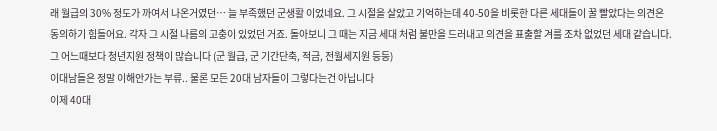래 월급의 30% 정도가 까여서 나온거였던… 늘 부족했던 군생활 이었네요. 그 시절을 살았고 기억하는데 40-50을 비롯한 다른 세대들이 꿀 빨았다는 의견은 동의하기 힘들어요. 각자 그 시절 나름의 고충이 있었던 거죠. 돌아보니 그 때는 지금 세대 처럼 불만을 드러내고 의견을 표출할 겨를 조차 없었던 세대 같습니다.
그 어느때보다 청년지원 정책이 많습니다 (군 월급, 군 기간단축, 적금, 전월세지원 등등)
이대남들은 정말 이해안가는 부류.. 물론 모든 20대 남자들이 그렇다는건 아닙니다
이제 40대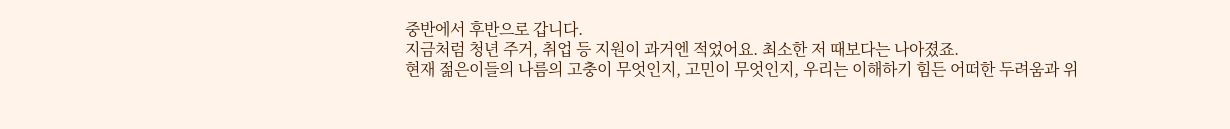중반에서 후반으로 갑니다.
지금처럼 청년 주거, 취업 등 지원이 과거엔 적었어요. 최소한 저 때보다는 나아졌죠.
현재 젊은이들의 나름의 고충이 무엇인지, 고민이 무엇인지, 우리는 이해하기 힘든 어떠한 두려움과 위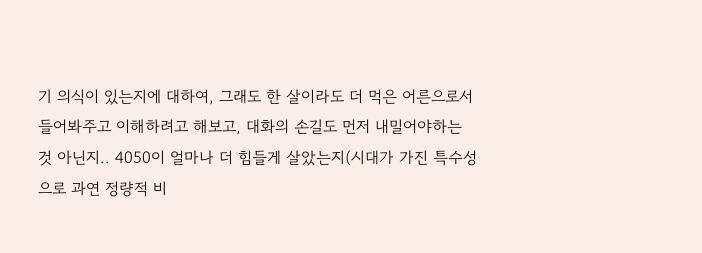기 의식이 있는지에 대하여, 그래도 한 살이라도 더 먹은 어른으로서 들어봐주고 이해하려고 해보고, 대화의 손길도 먼저 내밀어야하는 것 아닌지.. 4050이 얼마나 더 힘들게 살았는지(시대가 가진 특수성으로 과연 정량적 비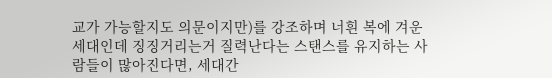교가 가능할지도 의문이지만)를 강조하며 너흰 복에 겨운 세대인데 징징거리는거 질력난다는 스탠스를 유지하는 사람들이 많아진다면, 세대간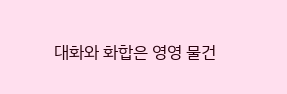대화와 화합은 영영 물건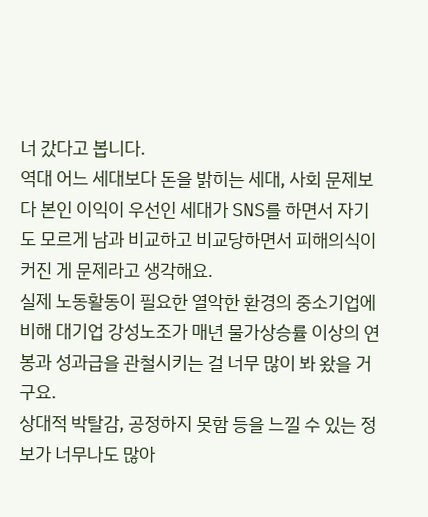너 갔다고 봅니다.
역대 어느 세대보다 돈을 밝히는 세대, 사회 문제보다 본인 이익이 우선인 세대가 SNS를 하면서 자기도 모르게 남과 비교하고 비교당하면서 피해의식이 커진 게 문제라고 생각해요.
실제 노동활동이 필요한 열악한 환경의 중소기업에 비해 대기업 강성노조가 매년 물가상승률 이상의 연봉과 성과급을 관철시키는 걸 너무 많이 봐 왔을 거구요.
상대적 박탈감, 공정하지 못함 등을 느낄 수 있는 정보가 너무나도 많아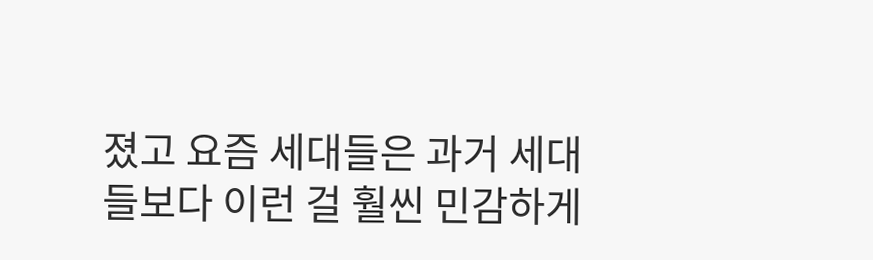졌고 요즘 세대들은 과거 세대들보다 이런 걸 훨씬 민감하게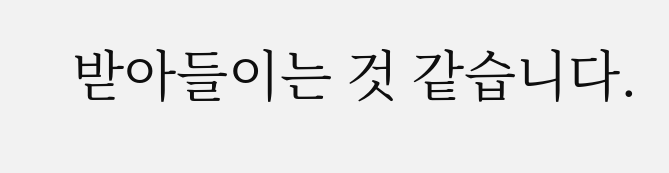받아들이는 것 같습니다.